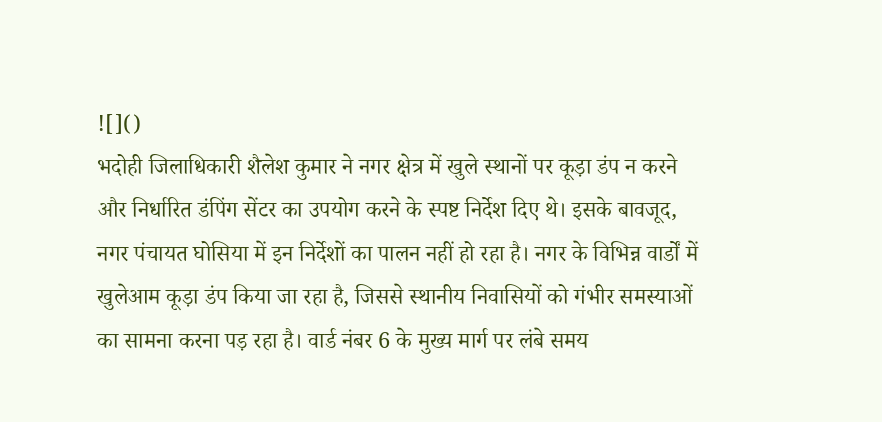![]()
भदोही जिलाधिकारी शैलेश कुमार ने नगर क्षेत्र में खुले स्थानों पर कूड़ा डंप न करने और निर्धारित डंपिंग सेंटर का उपयोग करने के स्पष्ट निर्देश दिए थे। इसके बावजूद, नगर पंचायत घोसिया में इन निर्देशों का पालन नहीं हो रहा है। नगर के विभिन्न वार्डों में खुलेआम कूड़ा डंप किया जा रहा है, जिससे स्थानीय निवासियों को गंभीर समस्याओं का सामना करना पड़ रहा है। वार्ड नंबर 6 के मुख्य मार्ग पर लंबे समय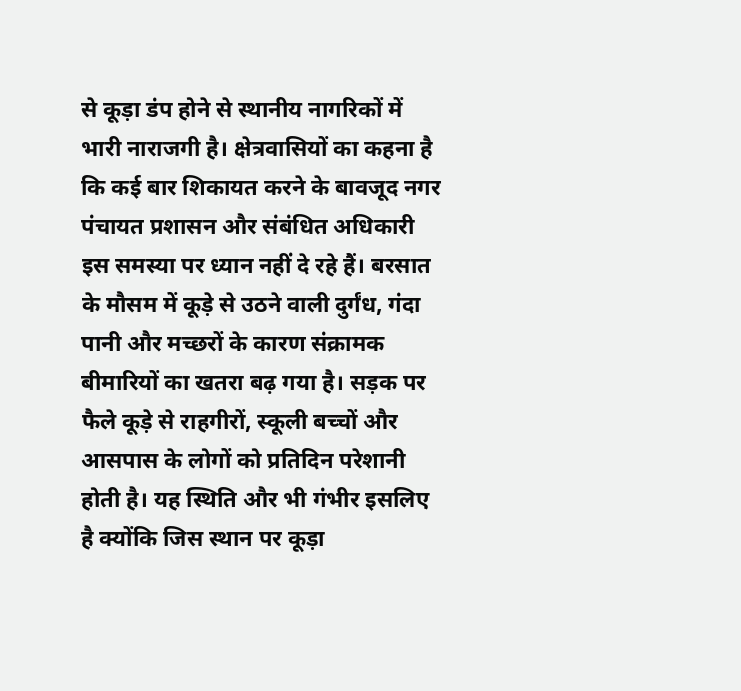से कूड़ा डंप होने से स्थानीय नागरिकों में भारी नाराजगी है। क्षेत्रवासियों का कहना है कि कई बार शिकायत करने के बावजूद नगर पंचायत प्रशासन और संबंधित अधिकारी इस समस्या पर ध्यान नहीं दे रहे हैं। बरसात के मौसम में कूड़े से उठने वाली दुर्गंध, गंदा पानी और मच्छरों के कारण संक्रामक बीमारियों का खतरा बढ़ गया है। सड़क पर फैले कूड़े से राहगीरों, स्कूली बच्चों और आसपास के लोगों को प्रतिदिन परेशानी होती है। यह स्थिति और भी गंभीर इसलिए है क्योंकि जिस स्थान पर कूड़ा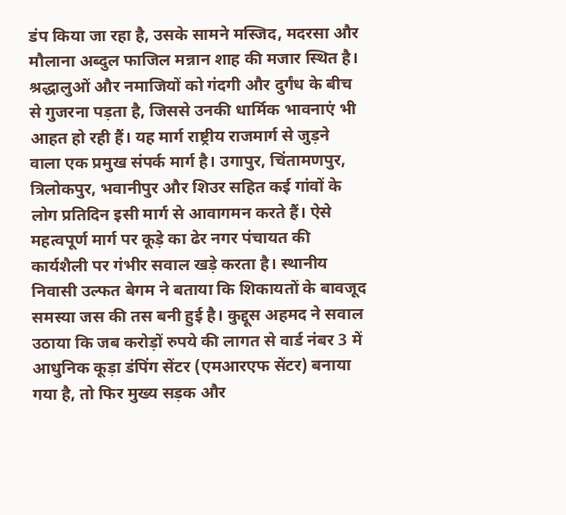डंप किया जा रहा है, उसके सामने मस्जिद, मदरसा और मौलाना अब्दुल फाजिल मन्नान शाह की मजार स्थित है। श्रद्धालुओं और नमाजियों को गंदगी और दुर्गंध के बीच से गुजरना पड़ता है, जिससे उनकी धार्मिक भावनाएं भी आहत हो रही हैं। यह मार्ग राष्ट्रीय राजमार्ग से जुड़ने वाला एक प्रमुख संपर्क मार्ग है। उगापुर, चिंतामणपुर, त्रिलोकपुर, भवानीपुर और शिउर सहित कई गांवों के लोग प्रतिदिन इसी मार्ग से आवागमन करते हैं। ऐसे महत्वपूर्ण मार्ग पर कूड़े का ढेर नगर पंचायत की कार्यशैली पर गंभीर सवाल खड़े करता है। स्थानीय निवासी उल्फत बेगम ने बताया कि शिकायतों के बावजूद समस्या जस की तस बनी हुई है। कुद्दूस अहमद ने सवाल उठाया कि जब करोड़ों रुपये की लागत से वार्ड नंबर 3 में आधुनिक कूड़ा डंपिंग सेंटर (एमआरएफ सेंटर) बनाया गया है, तो फिर मुख्य सड़क और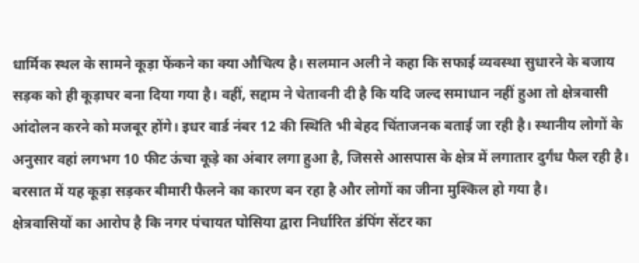धार्मिक स्थल के सामने कूड़ा फेंकने का क्या औचित्य है। सलमान अली ने कहा कि सफाई व्यवस्था सुधारने के बजाय सड़क को ही कूड़ाघर बना दिया गया है। वहीं, सद्दाम ने चेतावनी दी है कि यदि जल्द समाधान नहीं हुआ तो क्षेत्रवासी आंदोलन करने को मजबूर होंगे। इधर वार्ड नंबर 12 की स्थिति भी बेहद चिंताजनक बताई जा रही है। स्थानीय लोगों के अनुसार वहां लगभग 10 फीट ऊंचा कूड़े का अंबार लगा हुआ है, जिससे आसपास के क्षेत्र में लगातार दुर्गंध फैल रही है। बरसात में यह कूड़ा सड़कर बीमारी फैलने का कारण बन रहा है और लोगों का जीना मुश्किल हो गया है।
क्षेत्रवासियों का आरोप है कि नगर पंचायत घोसिया द्वारा निर्धारित डंपिंग सेंटर का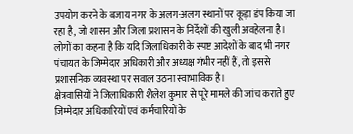उपयोग करने के बजाय नगर के अलग-अलग स्थानों पर कूड़ा डंप किया जा रहा है, जो शासन और जिला प्रशासन के निर्देशों की खुली अवहेलना है। लोगों का कहना है कि यदि जिलाधिकारी के स्पष्ट आदेशों के बाद भी नगर पंचायत के जिम्मेदार अधिकारी और अध्यक्ष गंभीर नहीं हैं, तो इससे प्रशासनिक व्यवस्था पर सवाल उठना स्वाभाविक है।
क्षेत्रवासियों ने जिलाधिकारी शैलेश कुमार से पूरे मामले की जांच कराते हुए जिम्मेदार अधिकारियों एवं कर्मचारियों के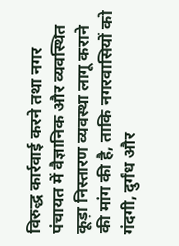विरुद्ध कार्रवाई करने तथा नगर पंचायत में वैज्ञानिक और व्यवस्थित कूड़ा निस्तारण व्यवस्था लागू कराने की मांग की है, ताकि नगरवासियों को गंदगी, दुर्गंध और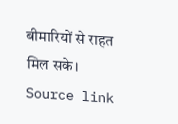बीमारियों से राहत मिल सके।
Source link